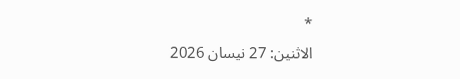*
الاثنين: 27 نيسان 2026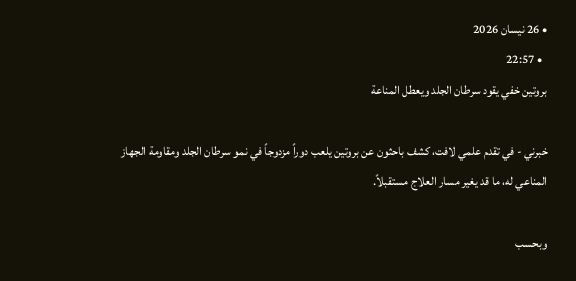• 26 نيسان 2026
  • 22:57
بروتين خفي يقود سرطان الجلد ويعطل المناعة

خبرني - في تقدم علمي لافت، كشف باحثون عن بروتين يلعب دوراً مزدوجاً في نمو سرطان الجلد ومقاومة الجهاز المناعي له، ما قد يغير مسار العلاج مستقبلاً.

وبحسب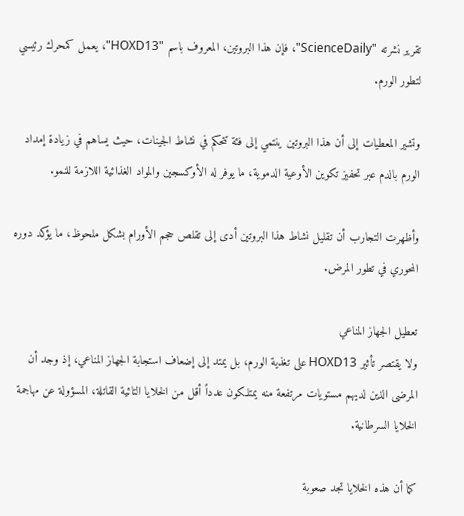تقرير نشرته "ScienceDaily"، فإن هذا البروتين، المعروف باسم "HOXD13"، يعمل كمحرك رئيسي لتطور الورم.

وتشير المعطيات إلى أن هذا البروتين ينتمي إلى فئة تتحكم في نشاط الجينات، حيث يساهم في زيادة إمداد الورم بالدم عبر تحفيز تكوين الأوعية الدموية، ما يوفر له الأوكسجين والمواد الغذائية اللازمة للنمو.

وأظهرت التجارب أن تقليل نشاط هذا البروتين أدى إلى تقلص حجم الأورام بشكل ملحوظ، ما يؤكد دوره المحوري في تطور المرض.

تعطيل الجهاز المناعي
ولا يقتصر تأثير HOXD13 على تغذية الورم، بل يمتد إلى إضعاف استجابة الجهاز المناعي، إذ وجد أن المرضى الذين لديهم مستويات مرتفعة منه يمتلكون عدداً أقل من الخلايا التائية القاتلة، المسؤولة عن مهاجمة الخلايا السرطانية.

كما أن هذه الخلايا تجد صعوبة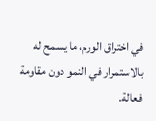في اختراق الورم، ما يسمح له بالاستمرار في النمو دون مقاومة فعالة.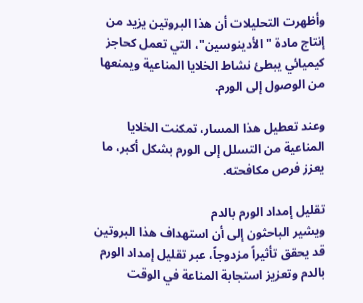وأظهرت التحليلات أن هذا البروتين يزيد من إنتاج مادة "الأدينوسين"، التي تعمل كحاجز كيميائي يبطئ نشاط الخلايا المناعية ويمنعها من الوصول إلى الورم.

وعند تعطيل هذا المسار، تمكنت الخلايا المناعية من التسلل إلى الورم بشكل أكبر، ما يعزز فرص مكافحته.

تقليل إمداد الورم بالدم
ويشير الباحثون إلى أن استهداف هذا البروتين قد يحقق تأثيراً مزدوجاً، عبر تقليل إمداد الورم بالدم وتعزيز استجابة المناعة في الوقت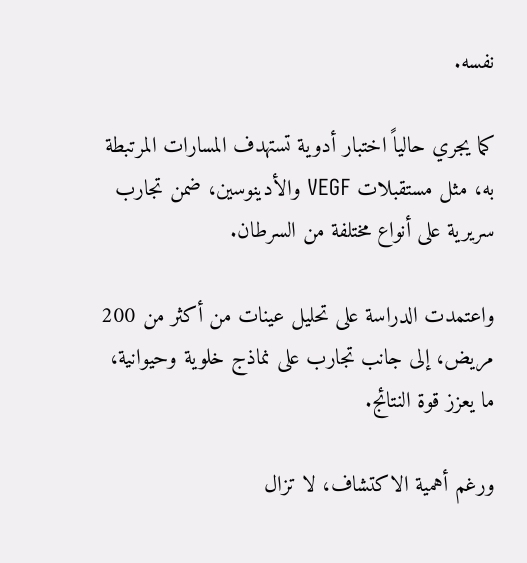نفسه.

كما يجري حالياً اختبار أدوية تستهدف المسارات المرتبطة به، مثل مستقبلات VEGF والأدينوسين، ضمن تجارب سريرية على أنواع مختلفة من السرطان.

واعتمدت الدراسة على تحليل عينات من أكثر من 200 مريض، إلى جانب تجارب على نماذج خلوية وحيوانية، ما يعزز قوة النتائج.

ورغم أهمية الاكتشاف، لا تزال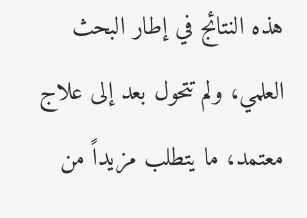هذه النتائج في إطار البحث العلمي، ولم تتحول بعد إلى علاج معتمد، ما يتطلب مزيداً من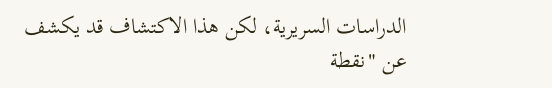الدراسات السريرية، لكن هذا الاكتشاف قد يكشف عن "نقطة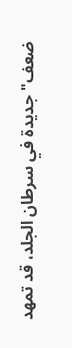ضعف" جديدة في سرطان الجلد، قد تمهد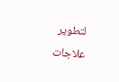لتطوير علاجات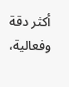أكثر دقة وفعالية،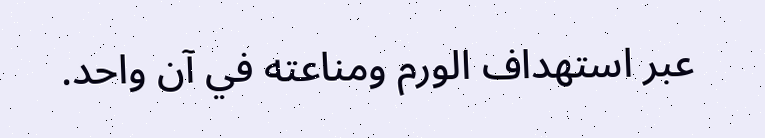عبر استهداف الورم ومناعته في آن واحد.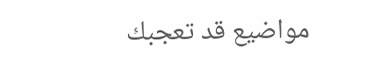مواضيع قد تعجبك